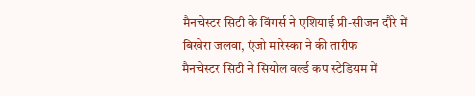मैनचेस्टर सिटी के विंगर्स ने एशियाई प्री-सीजन दौरे में बिखेरा जलवा, एंजो मारेस्का ने की तारीफ
मैनचेस्टर सिटी ने सियोल वर्ल्ड कप स्टेडियम में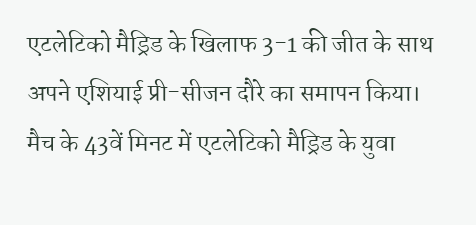एटलेटिको मैड्रिड के खिलाफ 3-1 की जीत के साथ अपने एशियाई प्री-सीजन दौरे का समापन किया। मैच के 43वें मिनट में एटलेटिको मैड्रिड के युवा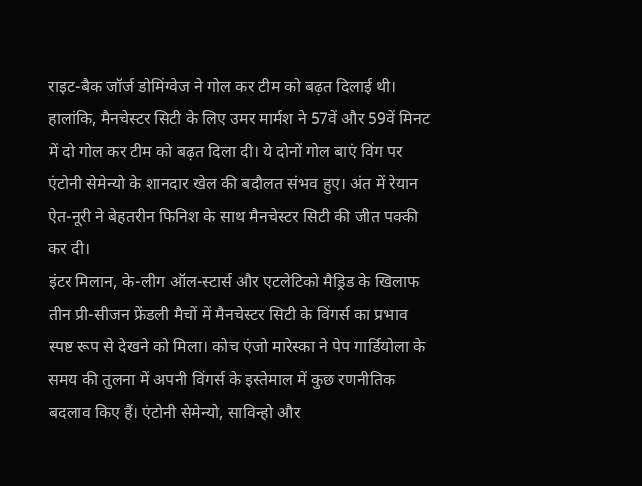राइट-बैक जॉर्ज डोमिंग्वेज ने गोल कर टीम को बढ़त दिलाई थी। हालांकि, मैनचेस्टर सिटी के लिए उमर मार्मश ने 57वें और 59वें मिनट में दो गोल कर टीम को बढ़त दिला दी। ये दोनों गोल बाएं विंग पर एंटोनी सेमेन्यो के शानदार खेल की बदौलत संभव हुए। अंत में रेयान ऐत-नूरी ने बेहतरीन फिनिश के साथ मैनचेस्टर सिटी की जीत पक्की कर दी।
इंटर मिलान, के-लीग ऑल-स्टार्स और एटलेटिको मैड्रिड के खिलाफ तीन प्री-सीजन फ्रेंडली मैचों में मैनचेस्टर सिटी के विंगर्स का प्रभाव स्पष्ट रूप से देखने को मिला। कोच एंजो मारेस्का ने पेप गार्डियोला के समय की तुलना में अपनी विंगर्स के इस्तेमाल में कुछ रणनीतिक बदलाव किए हैं। एंटोनी सेमेन्यो, साविन्हो और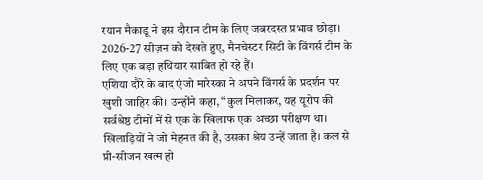रयान मैकाडू ने इस दौरान टीम के लिए जबरदस्त प्रभाव छोड़ा। 2026-27 सीज़न को देखते हुए, मैनचेस्टर सिटी के विंगर्स टीम के लिए एक बड़ा हथियार साबित हो रहे हैं।
एशिया दौरे के बाद एंजो मारेस्का ने अपने विंगर्स के प्रदर्शन पर खुशी जाहिर की। उन्होंने कहा, “कुल मिलाकर, यह यूरोप की सर्वश्रेष्ठ टीमों में से एक के खिलाफ एक अच्छा परीक्षण था। खिलाड़ियों ने जो मेहनत की है, उसका श्रेय उन्हें जाता है। कल से प्री-सीजन खत्म हो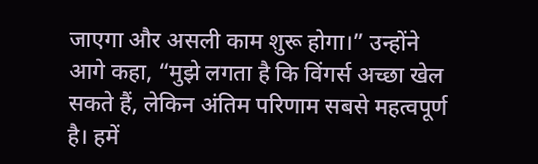जाएगा और असली काम शुरू होगा।” उन्होंने आगे कहा, “मुझे लगता है कि विंगर्स अच्छा खेल सकते हैं, लेकिन अंतिम परिणाम सबसे महत्वपूर्ण है। हमें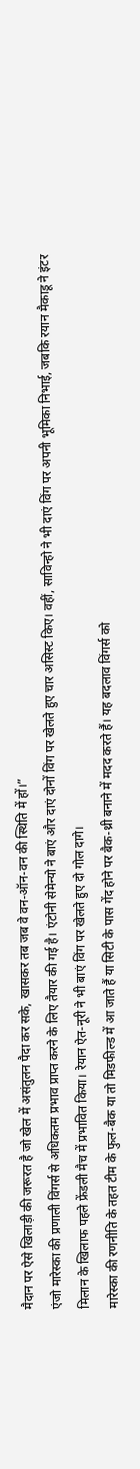मैदान पर ऐसे खिलाड़ी की जरूरत है जो खेल में असंतुलन पैदा कर सके, खासकर तब जब वे वन-ऑन-वन की स्थिति में हों।”
एंजो मारेस्का की प्रणाली विंगर्स से अधिकतम प्रभाव प्राप्त करने के लिए तैयार की गई है। एंटोनी सेमेन्यो ने बाएं और दाएं दोनों विंग पर खेलते हुए चार असिस्ट किए। वहीं, साविन्हो ने भी दाएं विंग पर अपनी भूमिका निभाई, जबकि रयान मैकाडू ने इंटर मिलान के खिलाफ पहले फ्रेंडली मैच में प्रभावित किया। रेयान ऐत-नूरी ने भी बाएं विंग पर खेलते हुए दो गोल दागे।
मारेस्का की रणनीति के तहत टीम के फुल-बैक या तो मिडफील्ड में आ जाते हैं या सिटी के पास गेंद होने पर बैक-थ्री बनाने में मदद करते हैं। यह बदलाव विंगर्स को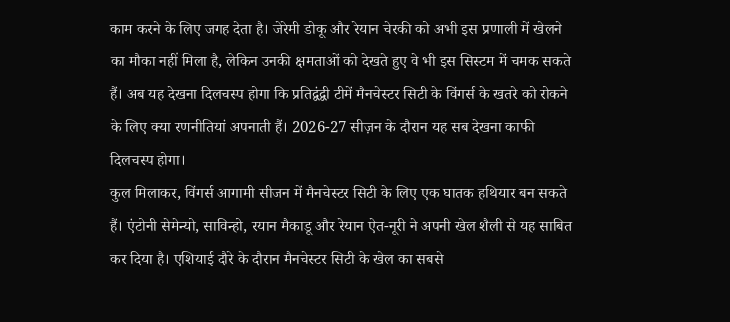काम करने के लिए जगह देता है। जेरेमी डोकू और रेयान चेरकी को अभी इस प्रणाली में खेलने का मौका नहीं मिला है, लेकिन उनकी क्षमताओं को देखते हुए वे भी इस सिस्टम में चमक सकते हैं। अब यह देखना दिलचस्प होगा कि प्रतिद्वंद्वी टीमें मैनचेस्टर सिटी के विंगर्स के खतरे को रोकने के लिए क्या रणनीतियां अपनाती हैं। 2026-27 सीज़न के दौरान यह सब देखना काफी दिलचस्प होगा।
कुल मिलाकर, विंगर्स आगामी सीजन में मैनचेस्टर सिटी के लिए एक घातक हथियार बन सकते हैं। एंटोनी सेमेन्यो, साविन्हो, रयान मैकाडू और रेयान ऐत-नूरी ने अपनी खेल शैली से यह साबित कर दिया है। एशियाई दौरे के दौरान मैनचेस्टर सिटी के खेल का सबसे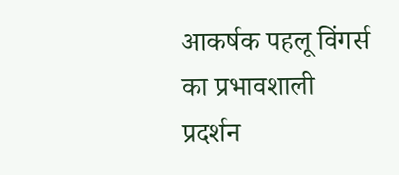आकर्षक पहलू विंगर्स का प्रभावशाली प्रदर्शन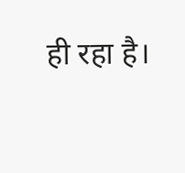ही रहा है।